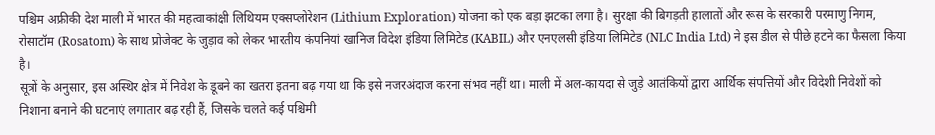पश्चिम अफ्रीकी देश माली में भारत की महत्वाकांक्षी लिथियम एक्सप्लोरेशन (Lithium Exploration) योजना को एक बड़ा झटका लगा है। सुरक्षा की बिगड़ती हालातों और रूस के सरकारी परमाणु निगम, रोसाटॉम (Rosatom) के साथ प्रोजेक्ट के जुड़ाव को लेकर भारतीय कंपनियां खानिज विदेश इंडिया लिमिटेड (KABIL) और एनएलसी इंडिया लिमिटेड (NLC India Ltd) ने इस डील से पीछे हटने का फैसला किया है।
सूत्रों के अनुसार, इस अस्थिर क्षेत्र में निवेश के डूबने का खतरा इतना बढ़ गया था कि इसे नजरअंदाज करना संभव नहीं था। माली में अल-कायदा से जुड़े आतंकियों द्वारा आर्थिक संपत्तियों और विदेशी निवेशों को निशाना बनाने की घटनाएं लगातार बढ़ रही हैं, जिसके चलते कई पश्चिमी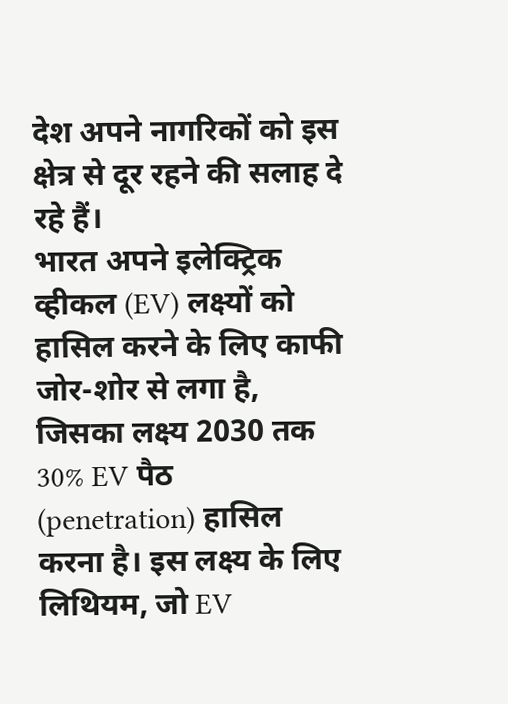देश अपने नागरिकों को इस क्षेत्र से दूर रहने की सलाह दे रहे हैं।
भारत अपने इलेक्ट्रिक व्हीकल (EV) लक्ष्यों को हासिल करने के लिए काफी जोर-शोर से लगा है, जिसका लक्ष्य 2030 तक 30% EV पैठ (penetration) हासिल करना है। इस लक्ष्य के लिए लिथियम, जो EV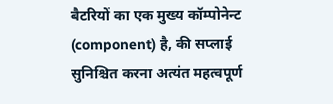बैटरियों का एक मुख्य कॉम्पोनेन्ट (component) है, की सप्लाई सुनिश्चित करना अत्यंत महत्वपूर्ण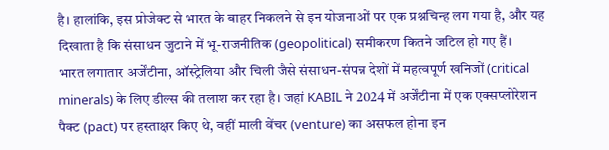है। हालांकि, इस प्रोजेक्ट से भारत के बाहर निकलने से इन योजनाओं पर एक प्रश्नचिन्ह लग गया है, और यह दिखाता है कि संसाधन जुटाने में भू-राजनीतिक (geopolitical) समीकरण कितने जटिल हो गए हैं।
भारत लगातार अर्जेंटीना, ऑस्ट्रेलिया और चिली जैसे संसाधन-संपन्न देशों में महत्वपूर्ण खनिजों (critical minerals) के लिए डील्स की तलाश कर रहा है। जहां KABIL ने 2024 में अर्जेंटीना में एक एक्सप्लोरेशन पैक्ट (pact) पर हस्ताक्षर किए थे, वहीं माली वेंचर (venture) का असफल होना इन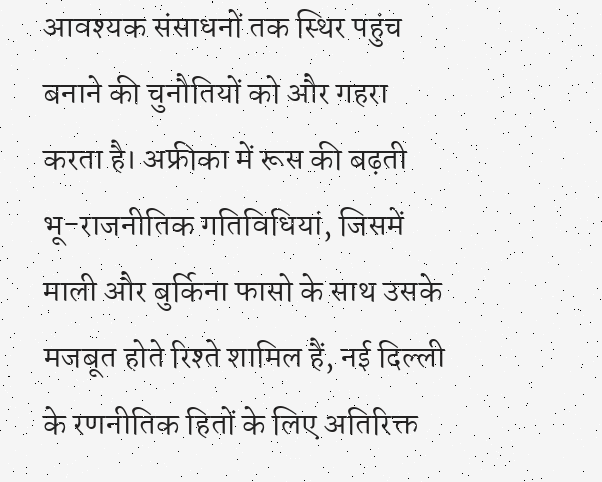आवश्यक संसाधनों तक स्थिर पहुंच बनाने की चुनौतियों को और गहरा करता है। अफ्रीका में रूस की बढ़ती भू-राजनीतिक गतिविधियां, जिसमें माली और बुर्किना फासो के साथ उसके मजबूत होते रिश्ते शामिल हैं, नई दिल्ली के रणनीतिक हितों के लिए अतिरिक्त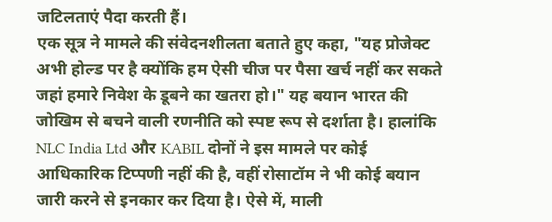जटिलताएं पैदा करती हैं।
एक सूत्र ने मामले की संवेदनशीलता बताते हुए कहा, "यह प्रोजेक्ट अभी होल्ड पर है क्योंकि हम ऐसी चीज पर पैसा खर्च नहीं कर सकते जहां हमारे निवेश के डूबने का खतरा हो।" यह बयान भारत की जोखिम से बचने वाली रणनीति को स्पष्ट रूप से दर्शाता है। हालांकि NLC India Ltd और KABIL दोनों ने इस मामले पर कोई आधिकारिक टिप्पणी नहीं की है, वहीं रोसाटॉम ने भी कोई बयान जारी करने से इनकार कर दिया है। ऐसे में, माली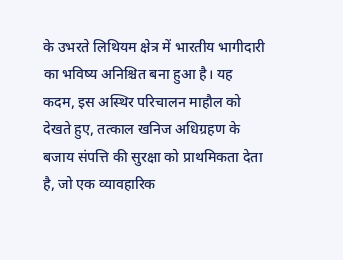के उभरते लिथियम क्षेत्र में भारतीय भागीदारी का भविष्य अनिश्चित बना हुआ है। यह कदम, इस अस्थिर परिचालन माहौल को देखते हुए, तत्काल खनिज अधिग्रहण के बजाय संपत्ति की सुरक्षा को प्राथमिकता देता है, जो एक व्यावहारिक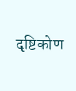दृष्टिकोण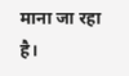माना जा रहा है।